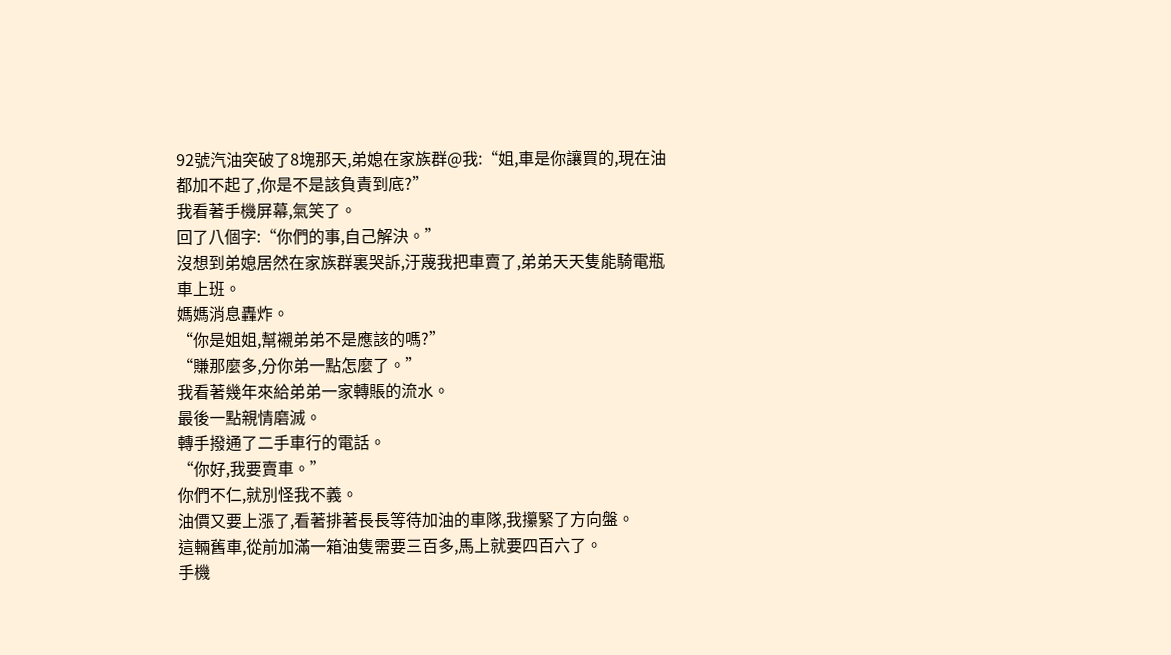92號汽油突破了8塊那天,弟媳在家族群@我:“姐,車是你讓買的,現在油都加不起了,你是不是該負責到底?”
我看著手機屏幕,氣笑了。
回了八個字:“你們的事,自己解決。”
沒想到弟媳居然在家族群裏哭訴,汙蔑我把車賣了,弟弟天天隻能騎電瓶車上班。
媽媽消息轟炸。
“你是姐姐,幫襯弟弟不是應該的嗎?”
“賺那麼多,分你弟一點怎麼了。”
我看著幾年來給弟弟一家轉賬的流水。
最後一點親情磨滅。
轉手撥通了二手車行的電話。
“你好,我要賣車。”
你們不仁,就別怪我不義。
油價又要上漲了,看著排著長長等待加油的車隊,我攥緊了方向盤。
這輛舊車,從前加滿一箱油隻需要三百多,馬上就要四百六了。
手機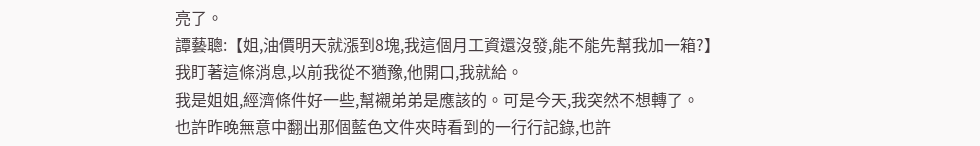亮了。
譚藝聰:【姐,油價明天就漲到8塊,我這個月工資還沒發,能不能先幫我加一箱?】
我盯著這條消息,以前我從不猶豫,他開口,我就給。
我是姐姐,經濟條件好一些,幫襯弟弟是應該的。可是今天,我突然不想轉了。
也許昨晚無意中翻出那個藍色文件夾時看到的一行行記錄,也許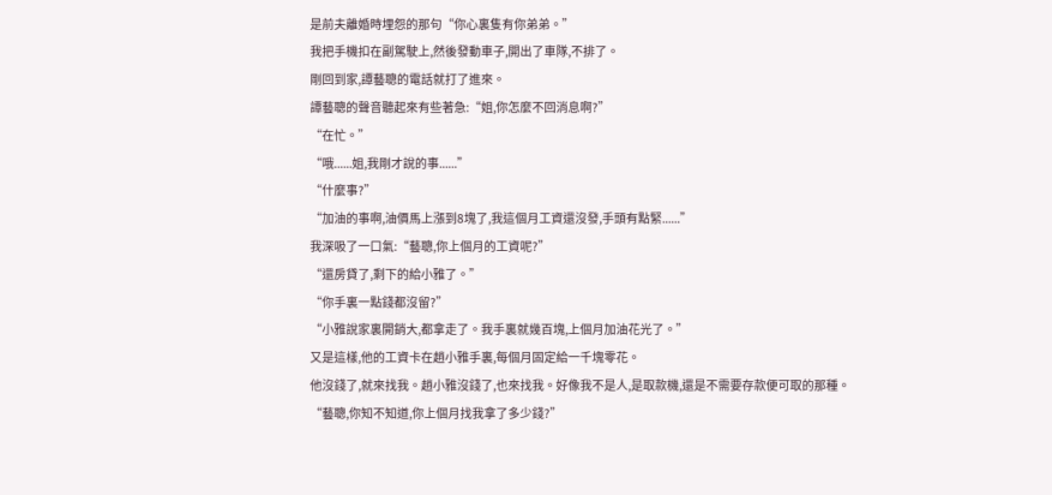是前夫離婚時埋怨的那句“你心裏隻有你弟弟。”
我把手機扣在副駕駛上,然後發動車子,開出了車隊,不排了。
剛回到家,譚藝聰的電話就打了進來。
譚藝聰的聲音聽起來有些著急:“姐,你怎麼不回消息啊?”
“在忙。”
“哦......姐,我剛才說的事......”
“什麼事?”
“加油的事啊,油價馬上漲到8塊了,我這個月工資還沒發,手頭有點緊......”
我深吸了一口氣:“藝聰,你上個月的工資呢?”
“還房貸了,剩下的給小雅了。”
“你手裏一點錢都沒留?”
“小雅說家裏開銷大,都拿走了。我手裏就幾百塊,上個月加油花光了。”
又是這樣,他的工資卡在趙小雅手裏,每個月固定給一千塊零花。
他沒錢了,就來找我。趙小雅沒錢了,也來找我。好像我不是人,是取款機,還是不需要存款便可取的那種。
“藝聰,你知不知道,你上個月找我拿了多少錢?”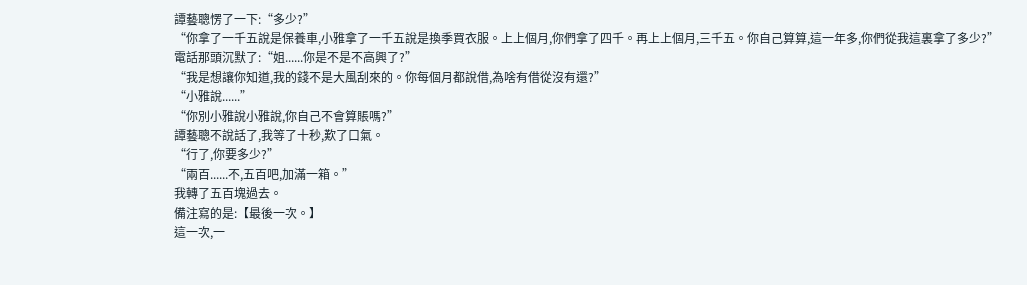譚藝聰愣了一下:“多少?”
“你拿了一千五說是保養車,小雅拿了一千五說是換季買衣服。上上個月,你們拿了四千。再上上個月,三千五。你自己算算,這一年多,你們從我這裏拿了多少?”
電話那頭沉默了:“姐......你是不是不高興了?”
“我是想讓你知道,我的錢不是大風刮來的。你每個月都說借,為啥有借從沒有還?”
“小雅說......”
“你別小雅說小雅說,你自己不會算賬嗎?”
譚藝聰不說話了,我等了十秒,歎了口氣。
“行了,你要多少?”
“兩百......不,五百吧,加滿一箱。”
我轉了五百塊過去。
備注寫的是:【最後一次。】
這一次,一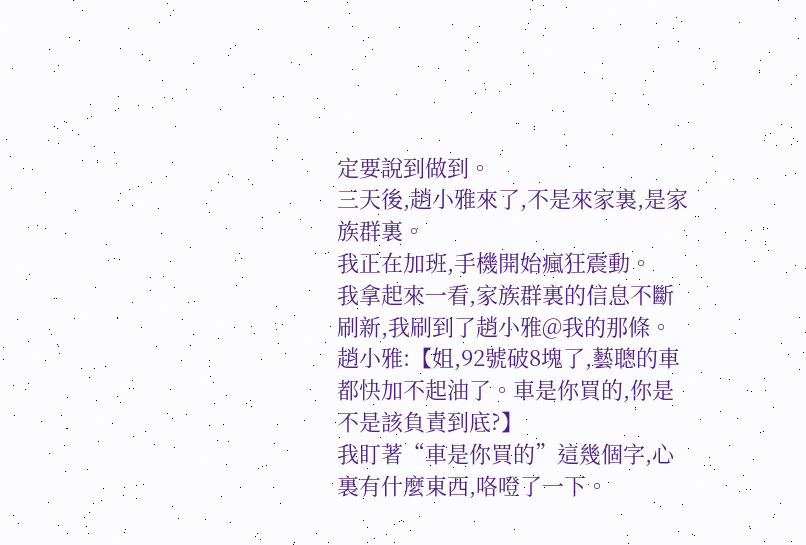定要說到做到。
三天後,趙小雅來了,不是來家裏,是家族群裏。
我正在加班,手機開始瘋狂震動。
我拿起來一看,家族群裏的信息不斷刷新,我刷到了趙小雅@我的那條。
趙小雅:【姐,92號破8塊了,藝聰的車都快加不起油了。車是你買的,你是不是該負責到底?】
我盯著“車是你買的”這幾個字,心裏有什麼東西,咯噔了一下。